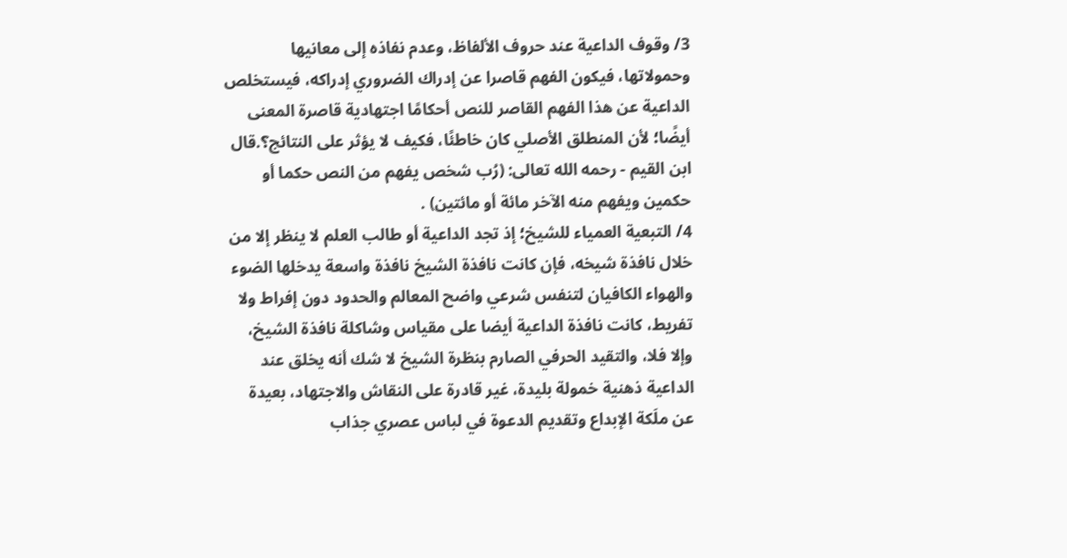3/ وقوف الداعية عند حروف الألفاظ، وعدم نفاذه إلى معانيها وحمولاتها، فيكون الفهم قاصرا عن إدراك الضروري إدراكه، فيستخلص الداعية عن هذا الفهم القاصر للنص أحكامًا اجتهادية قاصرة المعنى أيضًا؛ لأن المنطلق الأصلي كان خاطئًا، فكيف لا يؤثر على النتائج؟.قال ابن القيم - رحمه الله تعالى: (رُب شخص يفهم من النص حكما أو حكمين ويفهم منه الآخر مائة أو مائتين) .
4/ التبعية العمياء للشيخ؛ إذ تجد الداعية أو طالب العلم لا ينظر إلا من خلال نافذة شيخه، فإن كانت نافذة الشيخ نافذة واسعة يدخلها الضوء والهواء الكافيان لتنفس شرعي واضح المعالم والحدود دون إفراط ولا تفريط، كانت نافذة الداعية أيضا على مقياس وشاكلة نافذة الشيخ، وإلا فلا، والتقيد الحرفي الصارم بنظرة الشيخ لا شك أنه يخلق عند الداعية ذهنية خمولة بليدة، غير قادرة على النقاش والاجتهاد، بعيدة عن ملَكة الإبداع وتقديم الدعوة في لباس عصري جذاب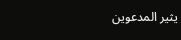يثير المدعوين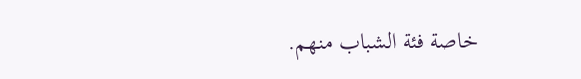خاصة فئة الشباب منهم.